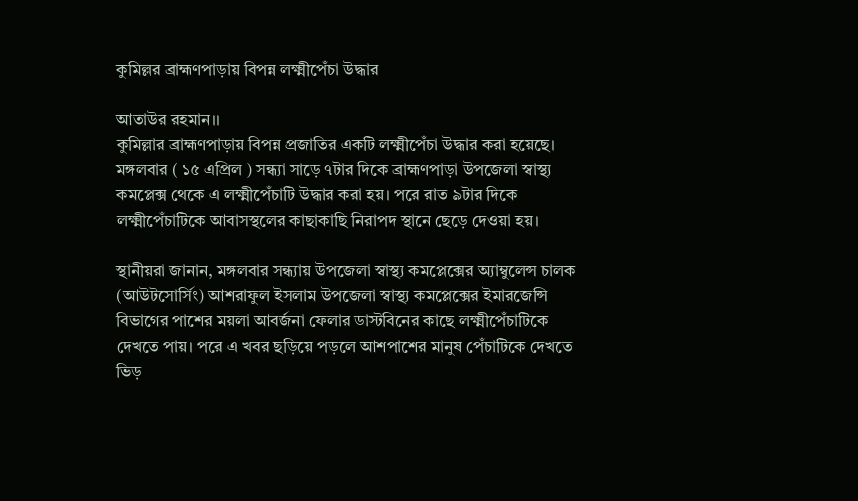কুমিল্লর ব্রাহ্মণপাড়ায় বিপন্ন লক্ষ্মীপেঁচা উদ্ধার

আতাউর রহমান।।
কুমিল্লার ব্রাহ্মণপাড়ায় বিপন্ন প্রজাতির একটি লক্ষ্মীপেঁচা উদ্ধার করা হয়েছে। মঙ্গলবার ( ১৫ এপ্রিল ) সন্ধ্যা সাড়ে ৭টার দিকে ব্রাহ্মণপাড়া উপজেলা স্বাস্থ্য কমপ্লেক্স থেকে এ লক্ষ্মীপেঁচাটি উদ্ধার করা হয়। পরে রাত ৯টার দিকে লক্ষ্মীপেঁচাটিকে আবাসস্থলের কাছাকাছি নিরাপদ স্থানে ছেড়ে দেওয়া হয়।

স্থানীয়রা জানান, মঙ্গলবার সন্ধ্যায় উপজেলা স্বাস্থ্য কমপ্লেক্সের অ্যাম্বুলেন্স চালক (আউটসোর্সিং) আশরাফুল ইসলাম উপজেলা স্বাস্থ্য কমপ্লেক্সের ইমারজেন্সি বিভাগের পাশের ময়লা আবর্জনা ফেলার ডাস্টবিনের কাছে লক্ষ্মীপেঁচাটিকে দেখতে পায়। পরে এ খবর ছড়িয়ে পড়লে আশপাশের মানুষ পেঁচাটিকে দেখতে ভিড়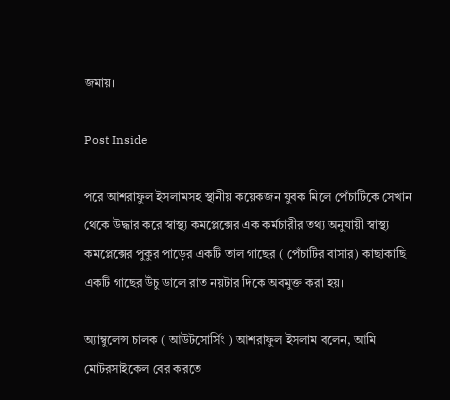জমায়।

Post Inside

পরে আশরাফুল ইসলামসহ স্থানীয় কয়েকজন যুবক মিলে পেঁচাটিকে সেখান থেকে উদ্ধার করে স্বাস্থ্য কমপ্লেক্সের এক কর্মচারীর তথ্য অনুযায়ী স্বাস্থ্য কমপ্লেক্সের পুকুর পাড়ের একটি তাল গাছের ( পেঁচাটির বাসার) কাছাকাছি একটি গাছের উঁচু ডালে রাত নয়টার দিকে অবমুক্ত করা হয়।

অ্যাম্বুলেন্স চালক ( আউটসোর্সিং ) আশরাফুল ইসলাম বলেন, আমি মোটরসাইকেল বের করতে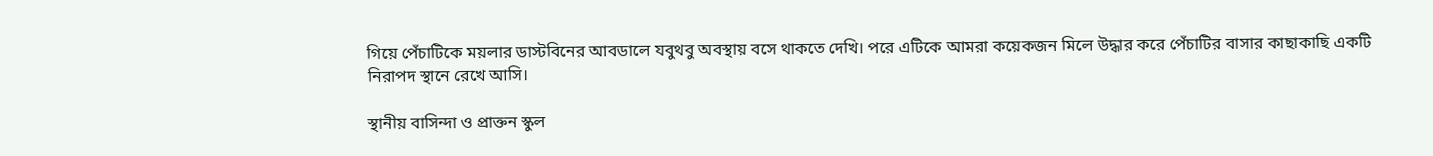গিয়ে পেঁচাটিকে ময়লার ডাস্টবিনের আবডালে যবুথবু অবস্থায় বসে থাকতে দেখি। পরে এটিকে আমরা কয়েকজন মিলে উদ্ধার করে পেঁচাটির বাসার কাছাকাছি একটি নিরাপদ স্থানে রেখে আসি।

স্থানীয় বাসিন্দা ও প্রাক্তন স্কুল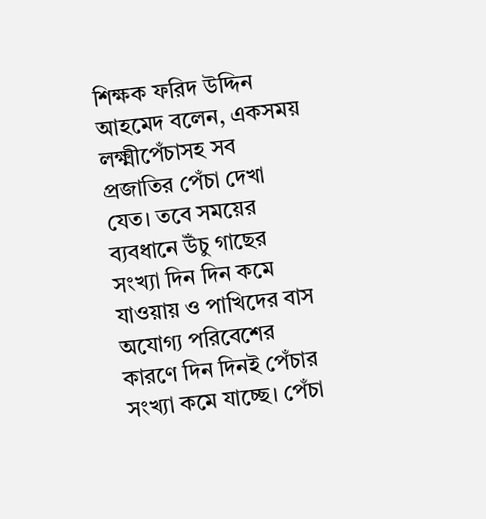শিক্ষক ফরিদ উদ্দিন আহমেদ বলেন, একসময় লক্ষ্মীপেঁচাসহ সব প্রজাতির পেঁচা দেখা যেত। তবে সময়ের ব্যবধানে উঁচু গাছের সংখ্যা দিন দিন কমে যাওয়ায় ও পাখিদের বাস অযোগ্য পরিবেশের কারণে দিন দিনই পেঁচার সংখ্যা কমে যাচ্ছে। পেঁচা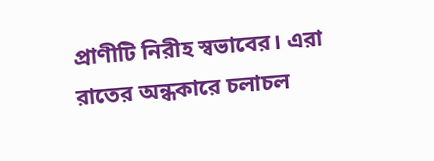প্রাণীটি নিরীহ স্বভাবের। এরা রাতের অন্ধকারে চলাচল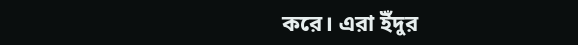করে। এরা ইঁদুর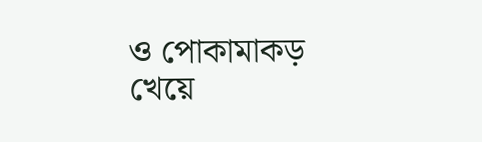ও পোকামাকড় খেয়ে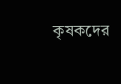কৃষকদের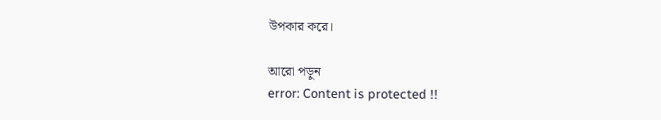উপকার করে।

আরো পড়ুন
error: Content is protected !!